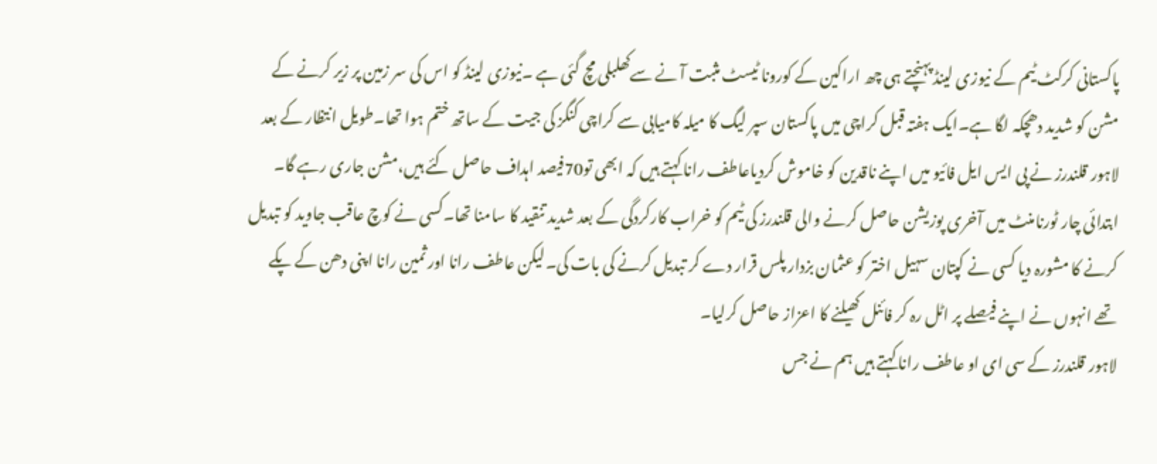پاکستانی کرکٹ ٹیم کے نیوزی لینڈ پہنچتے ہی چھ اراکین کے کورونا ٹیسٹ مثبت آ نے سےکھلبلی مچ گئی ہے ۔نیوزی لینڈ کو اس کی سر زمین پر زیر کرنے کے مشن کو شدید دھچکہ لگا ہے۔ایک ہفتہ قبل کراچی میں پاکستان سپر لیگ کا میلہ کامیابی سے کراچی کنگز کی جیت کے ساتھ ختم ہوا تھا۔طویل انتظار کے بعد لاہور قلندرز نے پی ایس ایل فائیو میں اپنے ناقدین کو خاموش کردیاعاطف رانا کہتے ہیں کہ ابھی تو70فیصد اہداف حاصل کئے ہیں،مشن جاری رہے گا۔
ابتدائی چار ٹورنامنٹ میں آخری پوزیشن حاصل کرنے والی قلندرز کی ٹیم کو خراب کارکردگی کے بعد شدید تنقید کا سامنا تھا۔کسی نے کوچ عاقب جاوید کو تبدیل کرنے کا مشورہ دیا کسی نے کپتان سہیل اختر کو عثمان بزدار پلس قرار دے کر تبدیل کرنے کی بات کی۔لیکن عاطف رانا اور ثمین رانا اپنی دھن کے پکے تھے انہوں نے اپنے فیصلے پر اٹل رہ کر فائنل کھیلنے کا اعزاز حاصل کرلیا۔
لاہور قلندرز کے سی ای او عاطف رانا کہتے ہیں ہم نے جس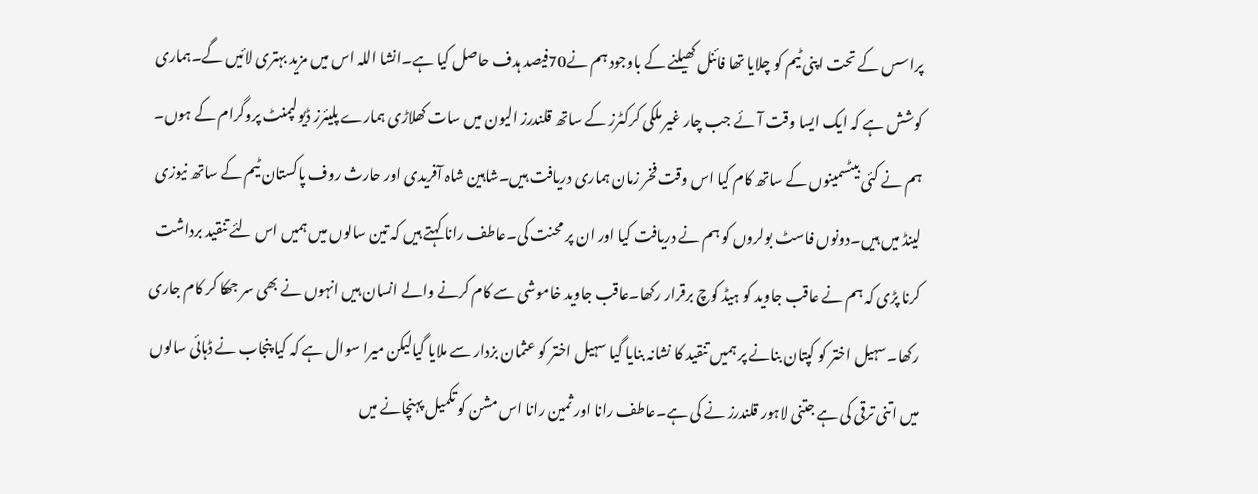پراسس کے تحت اپنی ٹیم کو چلایا تھا فائنل کھیلنے کے باوجود ہم نے70فیصد ہدف حاصل کیا ہے۔انشا اللہ اس میں مزید بہتری لائیں گے۔ہماری کوشش ہے کہ ایک ایسا وقت آئے جب چار غیر ملکی کرکٹرز کے ساتھ قلندرز الیون میں سات کھلاڑی ہمارے پلیئرز ڈیولپمنٹ پروگرام کے ہوں۔
ہم نے کئی بیٹسمینوں کے ساتھ کام کیا اس وقت فخر زمان ہماری دریافت ہیں۔شاہین شاہ آفریدی اور حارث روف پاکستان ٹیم کے ساتھ نیوزی لینڈ میں ہیں۔دونوں فاسٹ بولروں کو ہم نے دریافت کیا اور ان پر محنت کی۔عاطف رانا کہتے ہیں کہ تین سالوں میں ہمیں اس لئے تنقید برداشت کرنا پڑی کہ ہم نے عاقب جاوید کو ہیڈ کوچ برقرار رکھا۔عاقب جاوید خاموشی سے کام کرنے والے انسان ہیں انہوں نے بھی سر جھکا کر کام جاری رکھا۔سہیل اختر کو کپتان بنانے پر ہمیں تنقید کا نشانہ بنایا گیا سہیل اختر کو عثمان بزدار سے ملایا گیالیکن میرا سوال ہے کہ کیا پنجاب نے ڈہائی سالوں میں اتنی ترقی کی ہے جتنی لاہور قلندرز نے کی ہے۔عاطف رانا اور ثمین رانا اس مشن کو تکمیل پہنچانے میں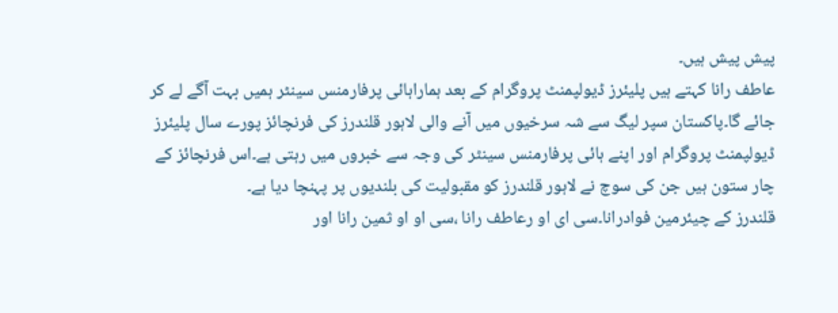پیش پیش ہیں۔
عاطف رانا کہتے ہیں پلیئرز ڈیولپمنٹ پروگرام کے بعد ہماراہائی پرفارمنس سینٹر ہمیں بہت آگے لے کر جائے گا۔پاکستان سپر لیگ سے شہ سرخیوں میں آنے والی لاہور قلندرز کی فرنچائز پورے سال پلیئرز ڈیولپمنٹ پروگرام اور اپنے ہائی پرفارمنس سینٹر کی وجہ سے خبروں میں رہتی ہے۔اس فرنچائز کے چار ستون ہیں جن کی سوچ نے لاہور قلندرز کو مقبولیت کی بلندیوں پر پہنچا دیا ہے۔
قلندرز کے چیئرمین فوادرانا۔سی ای او رعاطف رانا ،سی او او ثمین رانا اور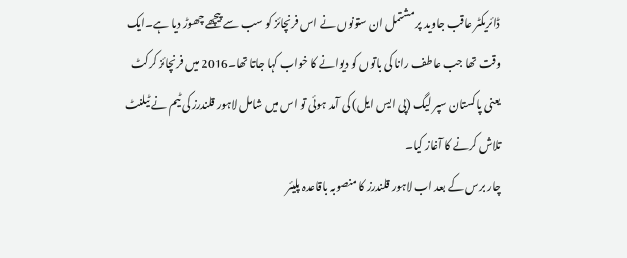ڈائریکٹر عاقب جاوید پر مشتمل ان ستونوں نے اس فرنچائز کو سب سے پیچھے چھوڑ دیا ہے۔ایک وقت تھا جب عاطف رانا کی باتوں کو دیوانے کا خواب کہا جاتا تھا۔2016 میں فرنچائز کرکٹ یعنی پاکستان سپر لیگ (پی ایس ایل) کی آمد ہوئی تو اس میں شامل لاہور قلندرز کی ٹیم نے ٹیلنٹ تلاش کرنے کا آغاز کیا۔
چار برس کے بعد اب لاہور قلندرز کا منصوبہ باقاعدہ پلیئر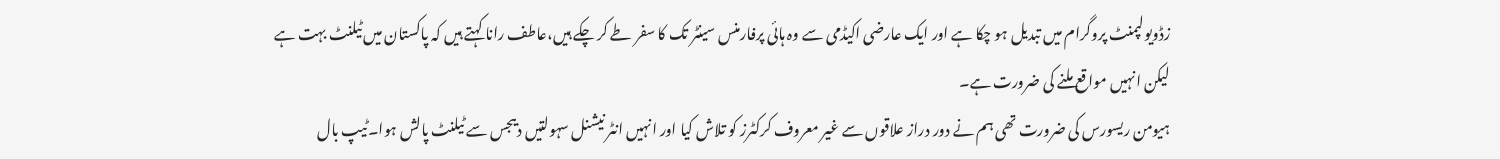زڈویولپمنٹ پروگرام میں تبدیل ہو چکا ہے اور ایک عارضی اکیڈمی سے وہ ہائی پرفارمنس سینٹر تک کا سفر طے کر چکے ہیں،عاطف رانا کہتے ہیں کہ پاکستان میں ٹیلنٹ بہت ہے لیکن انہیں مواقع ملنے کی ضرورت ہے۔
ہیومن ریسورس کی ضرورت تھی ہم نے دور دراز علاقوں سے غیر معروف کرکٹرز کو تلاش کیا اور انہیں انٹر نیشنل سہولتیں دیںجس سے ٹیلنٹ پالش ہوا۔ٹیپ بال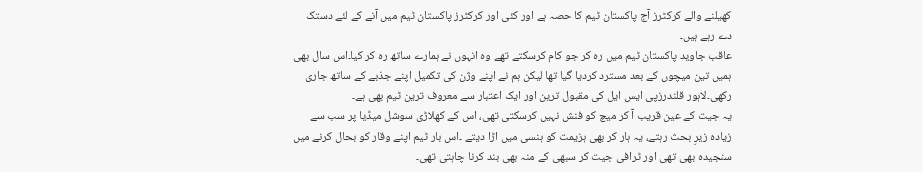کھیلنے والے کرکٹرز آج پاکستان ٹیم کا حصہ ہے اور کئی اور کرکٹرز پاکستان ٹیم میں آنے کے لئے دستک دے رہے ہیں۔
عاقب جاوید پاکستان ٹیم میں رہ کر جو کام کرسکتے تھے وہ انہوں نے ہمارے ساتھ رہ کر کیا۔اس سال بھی ہمیں تین میچوں کے بعد مسترد کردیا گیا تھا لیکن ہم نے اپنے وژن کی تکمیل اپنے جذبے کے ساتھ جاری رکھی۔لاہور قلندرزپی ایس ایل کی مقبول ترین اور ایک اعتبار سے معروف ترین ٹیم بھی ہے۔
یہ جیت کے عین قریب آ کر میچ کو فنش نہیں کرسکتی تھی، اس کے کھلاڑی سوشل میڈیا پر سب سے زیادہ زیرِ بحث رہتے، یہ ہار کر بھی ہزیمت کو ہنسی میں اڑا دیتے ۔اس بار ٹیم اپنے وقار کو بحال کرنے میں سنجیدہ بھی تھی اور ٹرافی جیت کر سبھی کے منہ بھی بند کرنا چاہتی تھی۔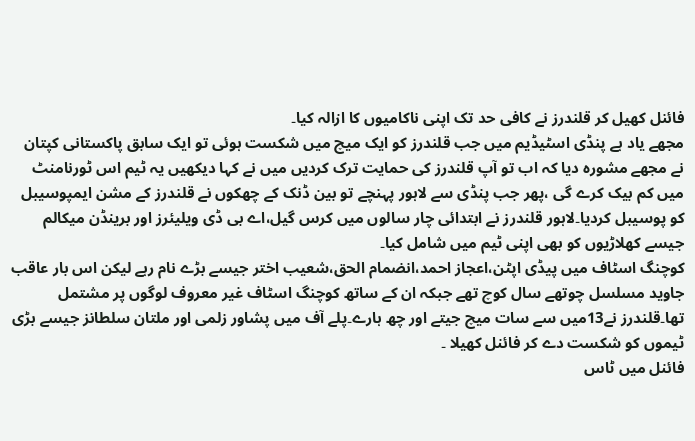فائنل کھیل کر قلندرز نے کافی حد تک اپنی ناکامیوں کا ازالہ کیا۔
مجھے یاد ہے پنڈی اسٹیڈیم میں جب قلندرز کو ایک میچ میں شکست ہوئی تو ایک سابق پاکستانی کپتان نے مجھے مشورہ دیا کہ اب تو آپ قلندرز کی حمایت ترک کردیں میں نے کہا دیکھیں یہ ٹیم اس ٹورنامنٹ میں کم بیک کرے گی ،پھر جب پنڈی سے لاہور پہنچے تو بین ڈنک کے چھکوں نے قلندرز کے مشن ایمپوسیبل کو پوسیبل کردیا۔لاہور قلندرز نے ابتدائی چار سالوں میں کرس گیل،اے بی ڈی ویلیئرز اور برینڈن میکالم جیسے کھلاڑیوں کو بھی اپنی ٹیم میں شامل کیا۔
کوچنگ اسٹاف میں پیڈی اپٹن،اعجاز احمد،انضمام الحق،شعیب اختر جیسے بڑے نام رہے لیکن اس بار عاقب جاوید مسلسل چوتھے سال کوچ تھے جبکہ ان کے ساتھ کوچنگ اسٹاف غیر معروف لوگوں پر مشتمل تھا۔قلندرز نے13میں سے سات میچ جیتے اور چھ ہارے۔پلے آف میں پشاور زلمی اور ملتان سلطانز جیسے بڑی ٹیموں کو شکست دے کر فائنل کھیلا ۔
فائنل میں ٹاس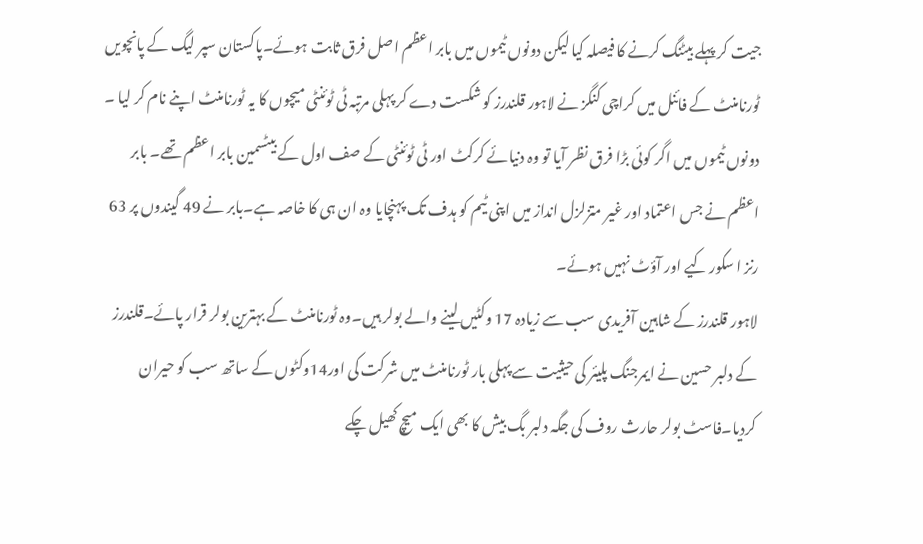جیت کر پہلے بیٹنگ کرنے کا فیصلہ کیا لیکن دونوں ٹیموں میں بابر اعظم اصل فرق ثابت ہوئے۔پاکستان سپر لیگ کے پانچویں ٹورنامنٹ کے فائنل میں کراچی کنگز نے لاہور قلندرز کو شکست دے کر پہلی مرتبہ ٹی ٹوئنٹی میچوں کا یہ ٹورنامنٹ اپنے نام کر لیا ۔
دونوں ٹیموں میں اگر کوئی بڑا فرق نظر آیا تو وہ دنیائے کرکٹ اور ٹی ٹوئنٹی کے صف اول کے بیٹسمین بابر اعظم تھے۔ بابر اعظم نے جس اعتماد اور غیر متزلزل انداز میں اپنی ٹیم کو ہدف تک پہنچایا وہ ان ہی کا خاصہ ہے۔بابر نے 49 گیندوں پر 63 رنز ا سکور کیے اور آؤٹ نہیں ہوئے۔
لاہور قلندرز کے شاہین آفریدی سب سے زیادہ 17 وکٹیں لینے والے بولر ہیں۔وہ ٹورنامنٹ کے بہترین بولر قرار پائے۔قلندرز کے دلبر حسین نے ایمرجنگ پلیئر کی حیثیت سے پہلی بار ٹورنامنٹ میں شرکت کی اور14وکٹوں کے ساتھ سب کو حیران کردیا۔فاسٹ بولر حارث روف کی جگہ دلبر بگ بیش کا بھی ایک میچ کھیل چکے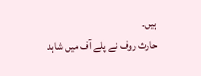ہیں۔
حارث روف نے پلے آف میں شاہد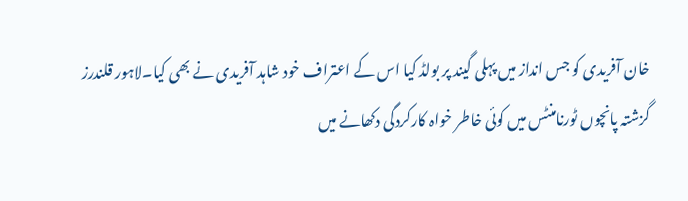خان آفریدی کو جس انداز میں پہلی گیند پر بولڈ کیا اس کے اعتراف خود شاہد آفریدی نے بھی کیا۔لاہور قلندرز گزشتہ پانچوں ٹورنامنٹس میں کوئی خاطر خواہ کارکردگی دکھانے میں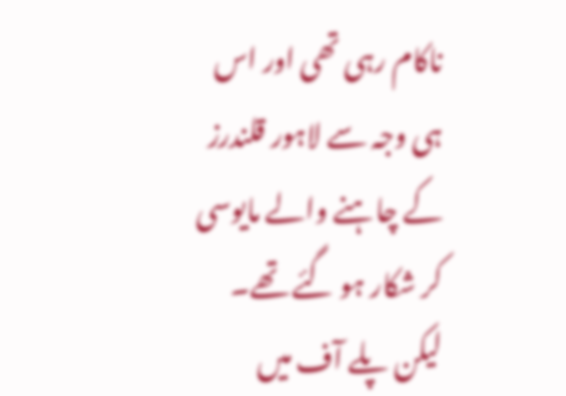ناکام رہی تھی اور اس ہی وجہ سے لاہور قلندرز کے چاہنے والے مایوسی کر شکار ہو گئے تھے۔
لیکن پلے آف میں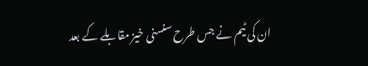ان کی ٹیم نے جس طرح سنسنی خیز مقابلے کے بعد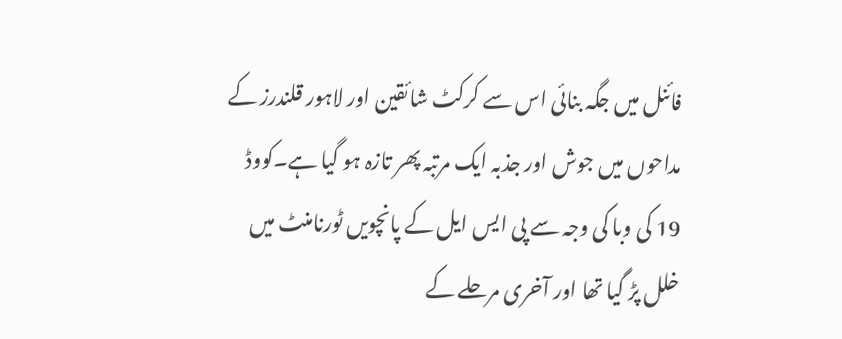فائنل میں جگہ بنائی اس سے کرکٹ شائقین اور لاہور قلندرز کے مداحوں میں جوش اور جذبہ ایک مرتبہ پھر تازہ ہو گیا ہے۔کووڈ 19 کی وبا کی وجہ سے پی ایس ایل کے پانچویں ٹورنامنٹ میں خلل پڑ گیا تھا اور آخری مرحلے کے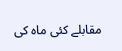مقابلے کئی ماہ کی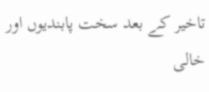تاخیر کے بعد سخت پابندیوں اور خالی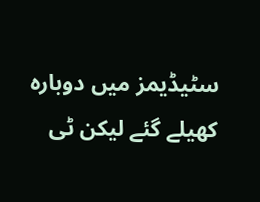سٹیڈیمز میں دوبارہ کھیلے گئے لیکن ٹی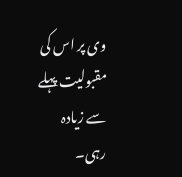وی پر اس کی مقبولیت پہلے سے زیادہ رہی۔